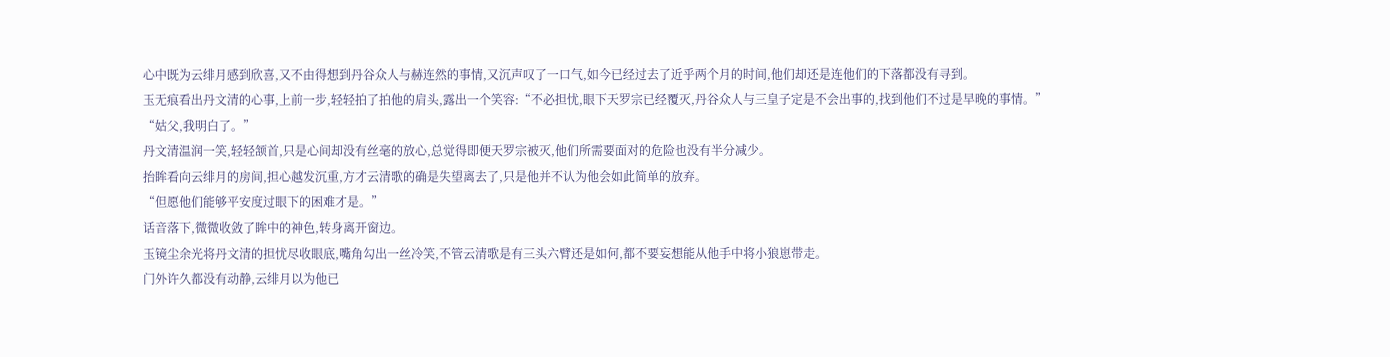心中既为云绯月感到欣喜,又不由得想到丹谷众人与赫连然的事情,又沉声叹了一口气,如今已经过去了近乎两个月的时间,他们却还是连他们的下落都没有寻到。
玉无痕看出丹文清的心事,上前一步,轻轻拍了拍他的肩头,露出一个笑容:“不必担忧,眼下天罗宗已经覆灭,丹谷众人与三皇子定是不会出事的,找到他们不过是早晚的事情。”
“姑父,我明白了。”
丹文清温润一笑,轻轻颔首,只是心间却没有丝毫的放心,总觉得即便天罗宗被灭,他们所需要面对的危险也没有半分减少。
抬眸看向云绯月的房间,担心越发沉重,方才云清歌的确是失望离去了,只是他并不认为他会如此简单的放弃。
“但愿他们能够平安度过眼下的困难才是。”
话音落下,微微收敛了眸中的神色,转身离开窗边。
玉镜尘余光将丹文清的担忧尽收眼底,嘴角勾出一丝冷笑,不管云清歌是有三头六臂还是如何,都不要妄想能从他手中将小狼崽带走。
门外许久都没有动静,云绯月以为他已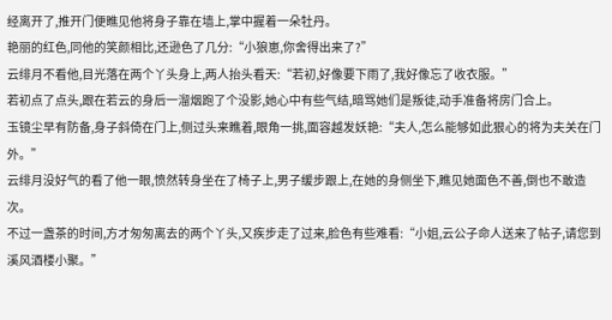经离开了,推开门便瞧见他将身子靠在墙上,掌中握着一朵牡丹。
艳丽的红色,同他的笑颜相比,还逊色了几分:“小狼崽,你舍得出来了?”
云绯月不看他,目光落在两个丫头身上,两人抬头看天:“若初,好像要下雨了,我好像忘了收衣服。”
若初点了点头,跟在若云的身后一溜烟跑了个没影,她心中有些气结,暗骂她们是叛徒,动手准备将房门合上。
玉镜尘早有防备,身子斜倚在门上,侧过头来瞧着,眼角一挑,面容越发妖艳:“夫人,怎么能够如此狠心的将为夫关在门外。”
云绯月没好气的看了他一眼,愤然转身坐在了椅子上,男子缓步跟上,在她的身侧坐下,瞧见她面色不善,倒也不敢造次。
不过一盏茶的时间,方才匆匆离去的两个丫头,又疾步走了过来,脸色有些难看:“小姐,云公子命人送来了帖子,请您到溪风酒楼小聚。”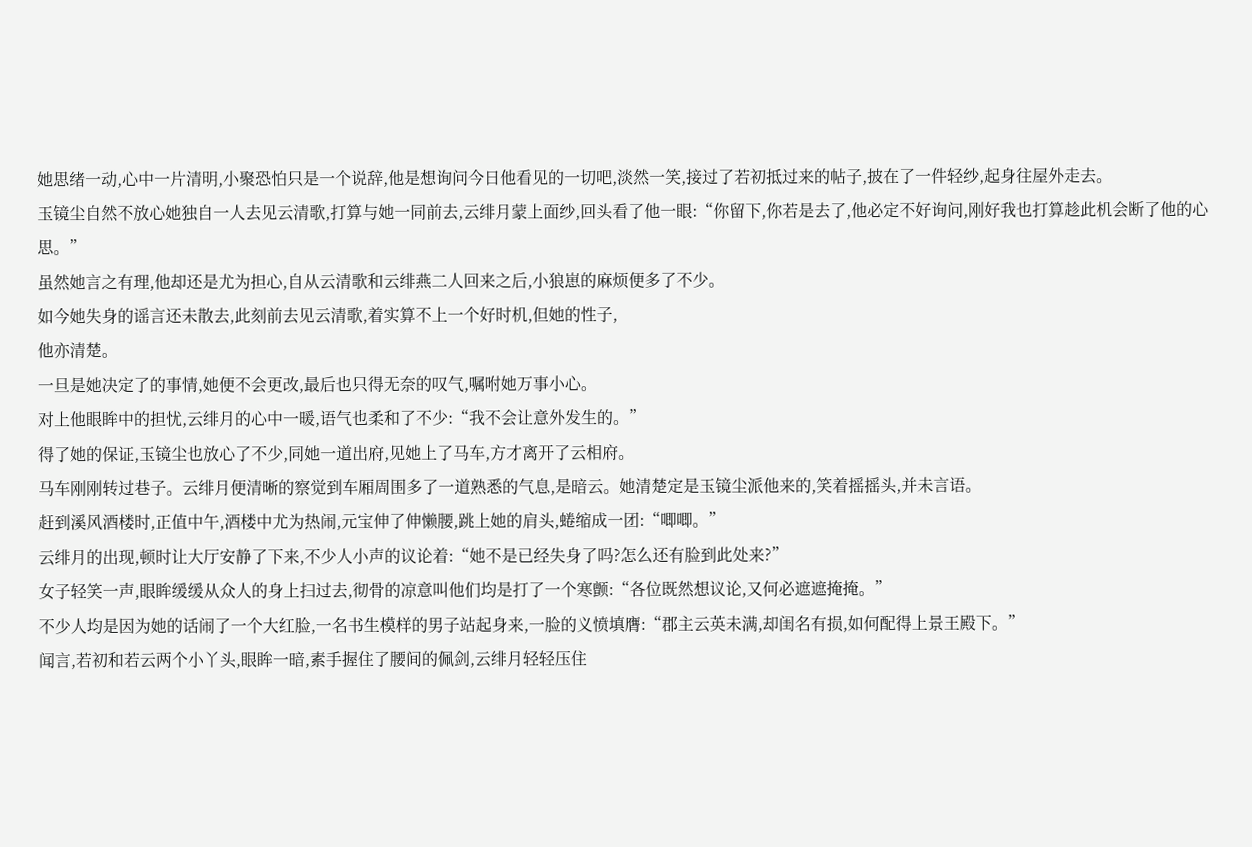她思绪一动,心中一片清明,小聚恐怕只是一个说辞,他是想询问今日他看见的一切吧,淡然一笑,接过了若初抵过来的帖子,披在了一件轻纱,起身往屋外走去。
玉镜尘自然不放心她独自一人去见云清歌,打算与她一同前去,云绯月蒙上面纱,回头看了他一眼:“你留下,你若是去了,他必定不好询问,刚好我也打算趁此机会断了他的心思。”
虽然她言之有理,他却还是尤为担心,自从云清歌和云绯燕二人回来之后,小狼崽的麻烦便多了不少。
如今她失身的谣言还未散去,此刻前去见云清歌,着实算不上一个好时机,但她的性子,
他亦清楚。
一旦是她决定了的事情,她便不会更改,最后也只得无奈的叹气,嘱咐她万事小心。
对上他眼眸中的担忧,云绯月的心中一暖,语气也柔和了不少:“我不会让意外发生的。”
得了她的保证,玉镜尘也放心了不少,同她一道出府,见她上了马车,方才离开了云相府。
马车刚刚转过巷子。云绯月便清晰的察觉到车厢周围多了一道熟悉的气息,是暗云。她清楚定是玉镜尘派他来的,笑着摇摇头,并未言语。
赶到溪风酒楼时,正值中午,酒楼中尤为热闹,元宝伸了伸懒腰,跳上她的肩头,蜷缩成一团:“唧唧。”
云绯月的出现,顿时让大厅安静了下来,不少人小声的议论着:“她不是已经失身了吗?怎么还有脸到此处来?”
女子轻笑一声,眼眸缓缓从众人的身上扫过去,彻骨的凉意叫他们均是打了一个寒颤:“各位既然想议论,又何必遮遮掩掩。”
不少人均是因为她的话闹了一个大红脸,一名书生模样的男子站起身来,一脸的义愤填膺:“郡主云英未满,却闺名有损,如何配得上景王殿下。”
闻言,若初和若云两个小丫头,眼眸一暗,素手握住了腰间的佩剑,云绯月轻轻压住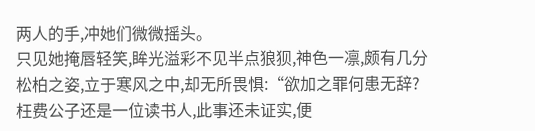两人的手,冲她们微微摇头。
只见她掩唇轻笑,眸光溢彩不见半点狼狈,神色一凛,颇有几分松柏之姿,立于寒风之中,却无所畏惧:“欲加之罪何患无辞?枉费公子还是一位读书人,此事还未证实,便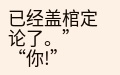已经盖棺定论了。”
“你!”